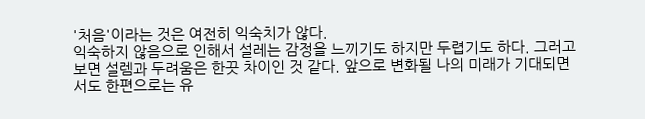'처음'이라는 것은 여전히 익숙치가 않다.
익숙하지 않음으로 인해서 설레는 감정을 느끼기도 하지만 두렵기도 하다. 그러고 보면 설렘과 두려움은 한끗 차이인 것 같다. 앞으로 변화될 나의 미래가 기대되면서도 한편으로는 유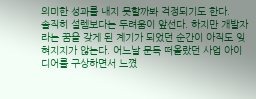의미한 성과를 내지 못할까봐 걱정되기도 한다.
솔직히 설렘보다는 두려움이 앞선다. 하지만 개발자라는 꿈을 갖게 된 계기가 되었던 순간이 아직도 잊혀지지가 않는다. 어느날 문득 떠올랐던 사업 아이디어를 구상하면서 느꼈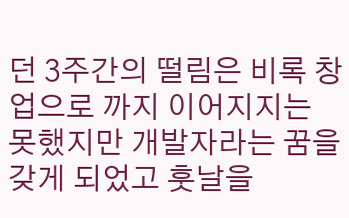던 3주간의 떨림은 비록 창업으로 까지 이어지지는 못했지만 개발자라는 꿈을 갖게 되었고 훗날을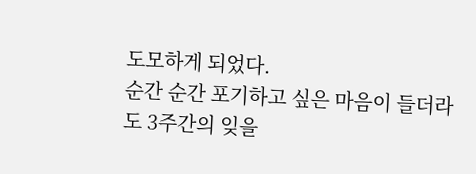도모하게 되었다.
순간 순간 포기하고 싶은 마음이 들더라도 3주간의 잊을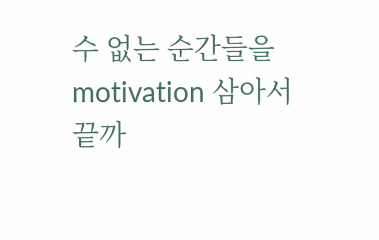수 없는 순간들을 motivation 삼아서 끝까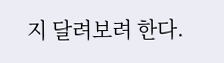지 달려보려 한다.